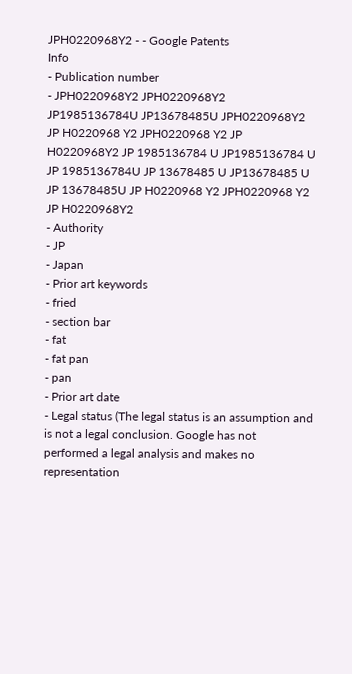JPH0220968Y2 - - Google Patents
Info
- Publication number
- JPH0220968Y2 JPH0220968Y2 JP1985136784U JP13678485U JPH0220968Y2 JP H0220968 Y2 JPH0220968 Y2 JP H0220968Y2 JP 1985136784 U JP1985136784 U JP 1985136784U JP 13678485 U JP13678485 U JP 13678485U JP H0220968 Y2 JPH0220968 Y2 JP H0220968Y2
- Authority
- JP
- Japan
- Prior art keywords
- fried
- section bar
- fat
- fat pan
- pan
- Prior art date
- Legal status (The legal status is an assumption and is not a legal conclusion. Google has not performed a legal analysis and makes no representation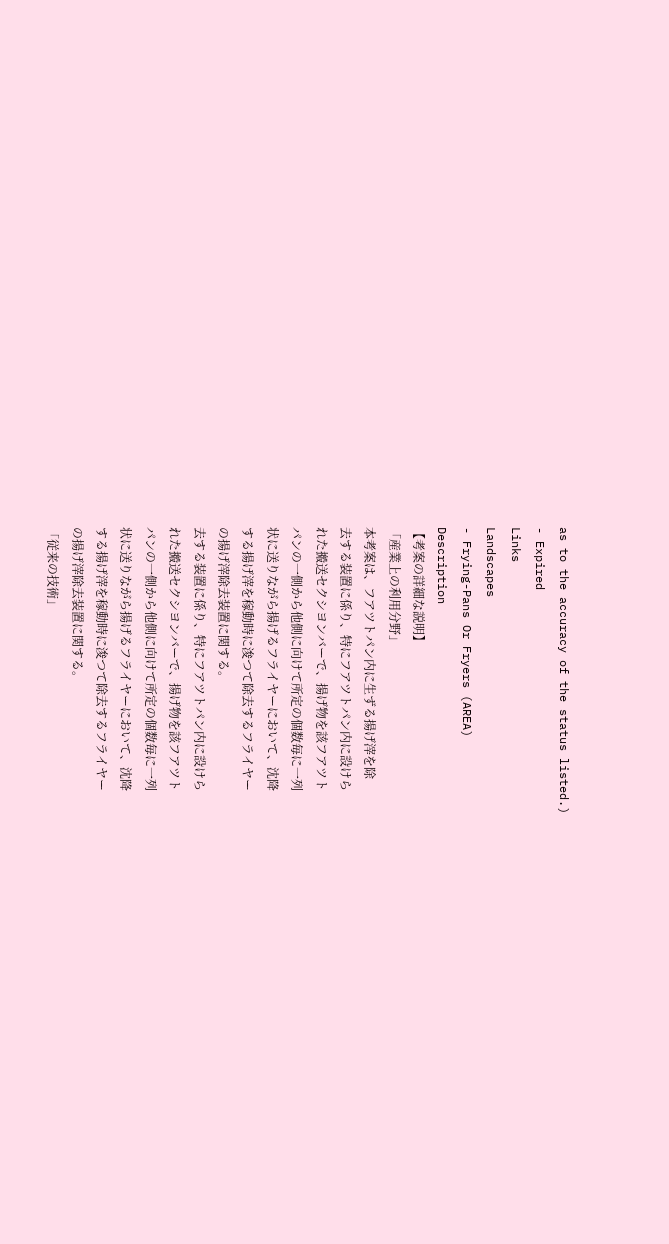as to the accuracy of the status listed.)
- Expired
Links
Landscapes
- Frying-Pans Or Fryers (AREA)
Description
【考案の詳細な説明】
「産業上の利用分野」
本考案は、フアツトパン内に生ずる揚げ滓を除
去する装置に係り、特にフアツトパン内に設けら
れた搬送セクシヨンバーで、揚げ物を該フアツト
パンの一側から他側に向けて所定の個数毎に一列
状に送りながら揚げるフライヤーにおいて、沈降
する揚げ滓を稼動時に浚つて除去するフライヤー
の揚げ滓除去装置に関する。
去する装置に係り、特にフアツトパン内に設けら
れた搬送セクシヨンバーで、揚げ物を該フアツト
パンの一側から他側に向けて所定の個数毎に一列
状に送りながら揚げるフライヤーにおいて、沈降
する揚げ滓を稼動時に浚つて除去するフライヤー
の揚げ滓除去装置に関する。
「従来の技術」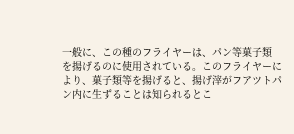一般に、この種のフライヤーは、パン等菓子類
を揚げるのに使用されている。このフライヤーに
より、菓子類等を揚げると、揚げ滓がフアツトパ
ン内に生ずることは知られるとこ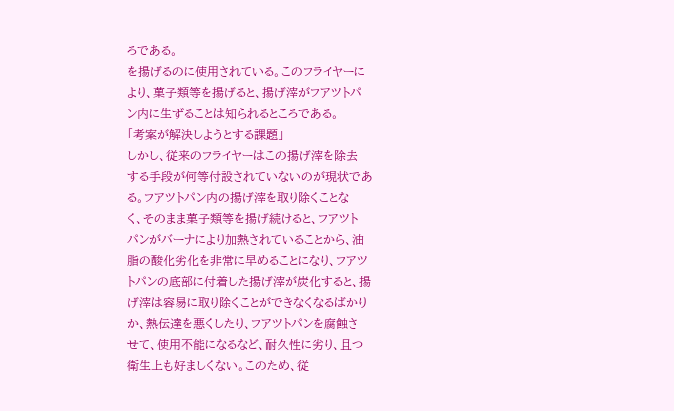ろである。
を揚げるのに使用されている。このフライヤーに
より、菓子類等を揚げると、揚げ滓がフアツトパ
ン内に生ずることは知られるところである。
「考案が解決しようとする課題」
しかし、従来のフライヤーはこの揚げ滓を除去
する手段が何等付設されていないのが現状であ
る。フアツトパン内の揚げ滓を取り除くことな
く、そのまま菓子類等を揚げ続けると、フアツト
パンがバーナにより加熱されていることから、油
脂の酸化劣化を非常に早めることになり、フアツ
トパンの底部に付着した揚げ滓が炭化すると、揚
げ滓は容易に取り除くことができなくなるばかり
か、熱伝達を悪くしたり、フアツトパンを腐蝕さ
せて、使用不能になるなど、耐久性に劣り、且つ
衛生上も好ましくない。このため、従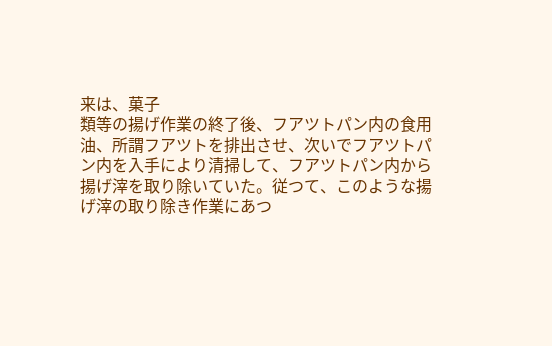来は、菓子
類等の揚げ作業の終了後、フアツトパン内の食用
油、所謂フアツトを排出させ、次いでフアツトパ
ン内を入手により清掃して、フアツトパン内から
揚げ滓を取り除いていた。従つて、このような揚
げ滓の取り除き作業にあつ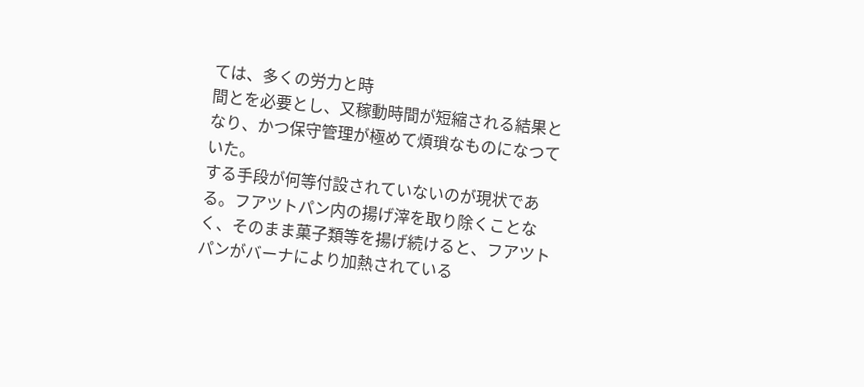ては、多くの労力と時
間とを必要とし、又稼動時間が短縮される結果と
なり、かつ保守管理が極めて煩瑣なものになつて
いた。
する手段が何等付設されていないのが現状であ
る。フアツトパン内の揚げ滓を取り除くことな
く、そのまま菓子類等を揚げ続けると、フアツト
パンがバーナにより加熱されている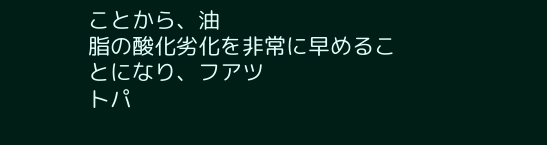ことから、油
脂の酸化劣化を非常に早めることになり、フアツ
トパ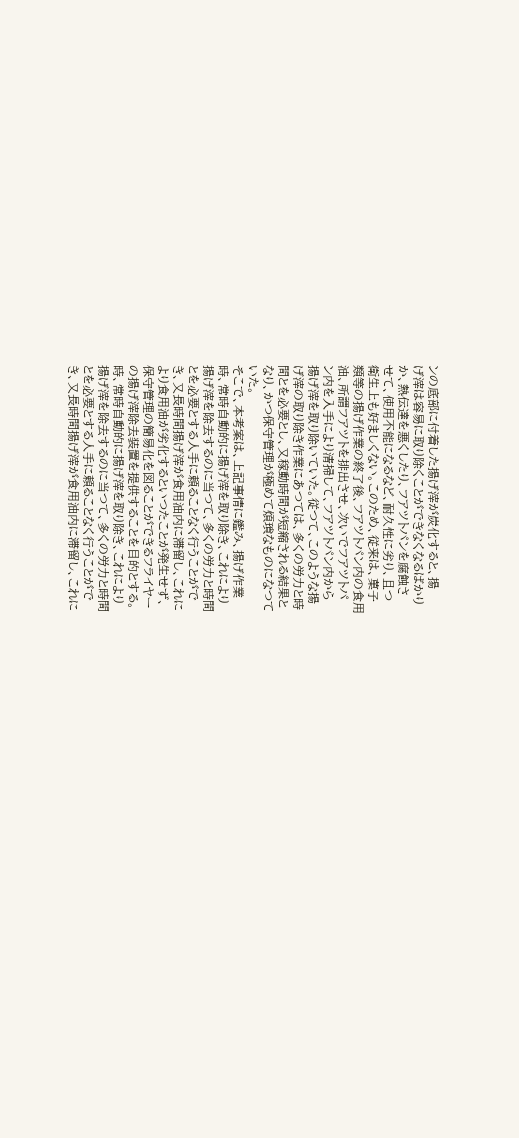ンの底部に付着した揚げ滓が炭化すると、揚
げ滓は容易に取り除くことができなくなるばかり
か、熱伝達を悪くしたり、フアツトパンを腐蝕さ
せて、使用不能になるなど、耐久性に劣り、且つ
衛生上も好ましくない。このため、従来は、菓子
類等の揚げ作業の終了後、フアツトパン内の食用
油、所謂フアツトを排出させ、次いでフアツトパ
ン内を入手により清掃して、フアツトパン内から
揚げ滓を取り除いていた。従つて、このような揚
げ滓の取り除き作業にあつては、多くの労力と時
間とを必要とし、又稼動時間が短縮される結果と
なり、かつ保守管理が極めて煩瑣なものになつて
いた。
そこで、本考案は、上記事情に鑑み、揚げ作業
時、常時自動的に揚げ滓を取り除き、これにより
揚げ滓を除去するのに当つて、多くの労力と時間
とを必要とする人手に頼ることなく行うことがで
き、又長時間揚げ滓が食用油内に滞留し、これに
より食用油が劣化するといつたことが発生せず、
保守管理の簡易化を図ることができるフライヤー
の揚げ滓除去装置を提供することを目的とする。
時、常時自動的に揚げ滓を取り除き、これにより
揚げ滓を除去するのに当つて、多くの労力と時間
とを必要とする人手に頼ることなく行うことがで
き、又長時間揚げ滓が食用油内に滞留し、これに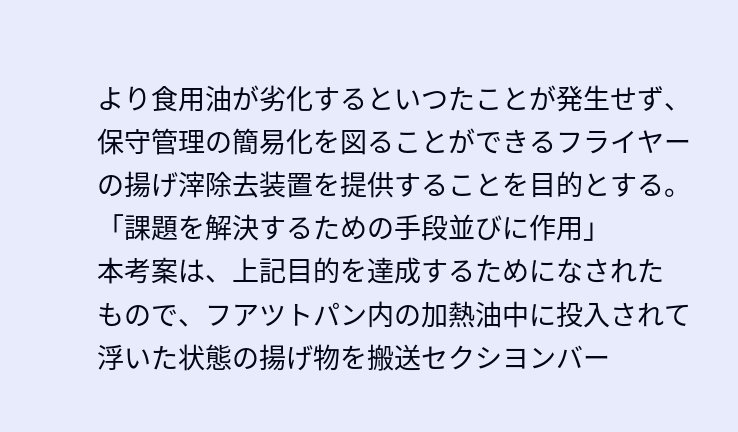より食用油が劣化するといつたことが発生せず、
保守管理の簡易化を図ることができるフライヤー
の揚げ滓除去装置を提供することを目的とする。
「課題を解決するための手段並びに作用」
本考案は、上記目的を達成するためになされた
もので、フアツトパン内の加熱油中に投入されて
浮いた状態の揚げ物を搬送セクシヨンバー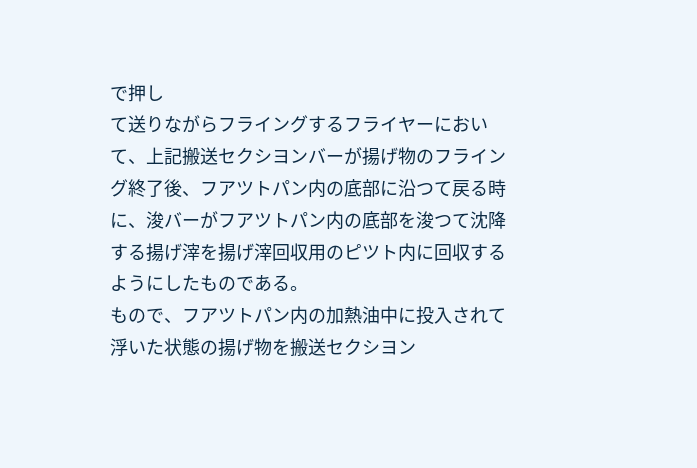で押し
て送りながらフライングするフライヤーにおい
て、上記搬送セクシヨンバーが揚げ物のフライン
グ終了後、フアツトパン内の底部に沿つて戻る時
に、浚バーがフアツトパン内の底部を浚つて沈降
する揚げ滓を揚げ滓回収用のピツト内に回収する
ようにしたものである。
もので、フアツトパン内の加熱油中に投入されて
浮いた状態の揚げ物を搬送セクシヨン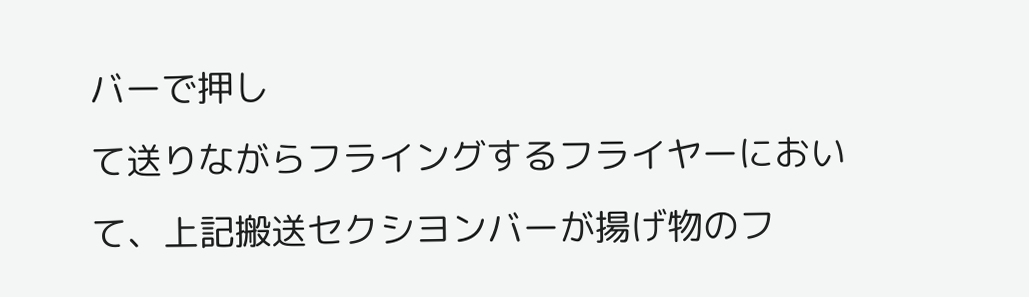バーで押し
て送りながらフライングするフライヤーにおい
て、上記搬送セクシヨンバーが揚げ物のフ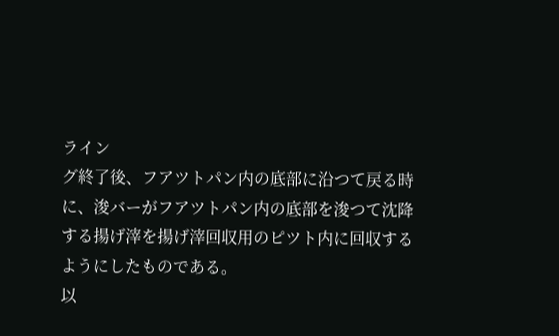ライン
グ終了後、フアツトパン内の底部に沿つて戻る時
に、浚バーがフアツトパン内の底部を浚つて沈降
する揚げ滓を揚げ滓回収用のピツト内に回収する
ようにしたものである。
以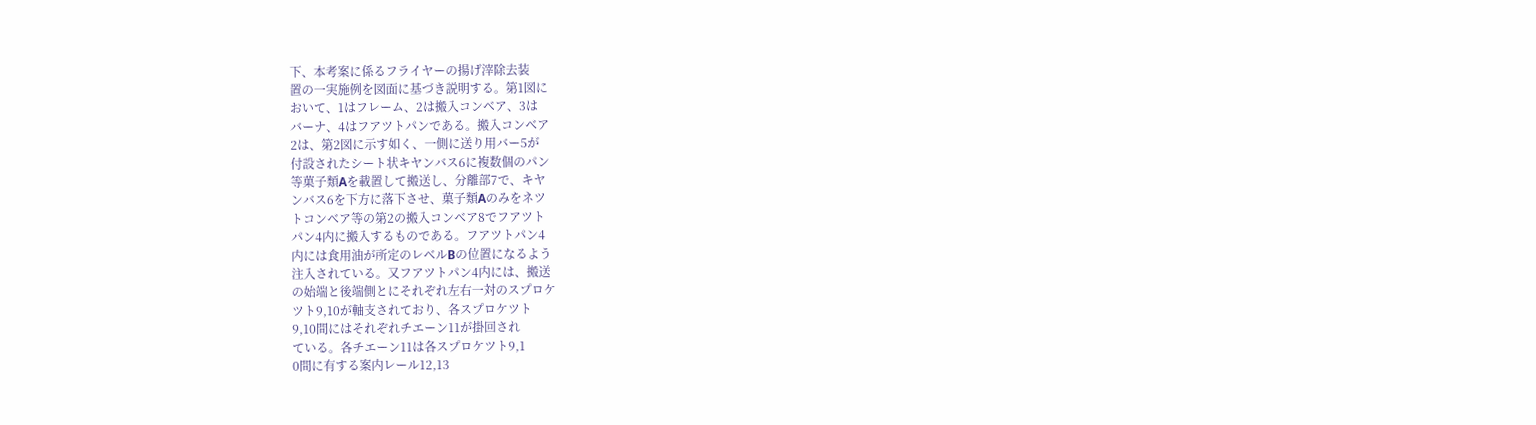下、本考案に係るフライヤーの揚げ滓除去装
置の一実施例を図面に基づき説明する。第1図に
おいて、1はフレーム、2は搬入コンベア、3は
バーナ、4はフアツトパンである。搬入コンベア
2は、第2図に示す如く、一側に送り用バー5が
付設されたシート状キヤンバス6に複数個のパン
等菓子類Aを載置して搬送し、分離部7で、キヤ
ンバス6を下方に落下させ、菓子類Aのみをネツ
トコンベア等の第2の搬入コンベア8でフアツト
パン4内に搬入するものである。フアツトパン4
内には食用油が所定のレベルBの位置になるよう
注入されている。又フアツトパン4内には、搬送
の始端と後端側とにそれぞれ左右一対のスプロケ
ツト9,10が軸支されており、各スプロケツト
9,10間にはそれぞれチエーン11が掛回され
ている。各チエーン11は各スプロケツト9,1
0間に有する案内レール12,13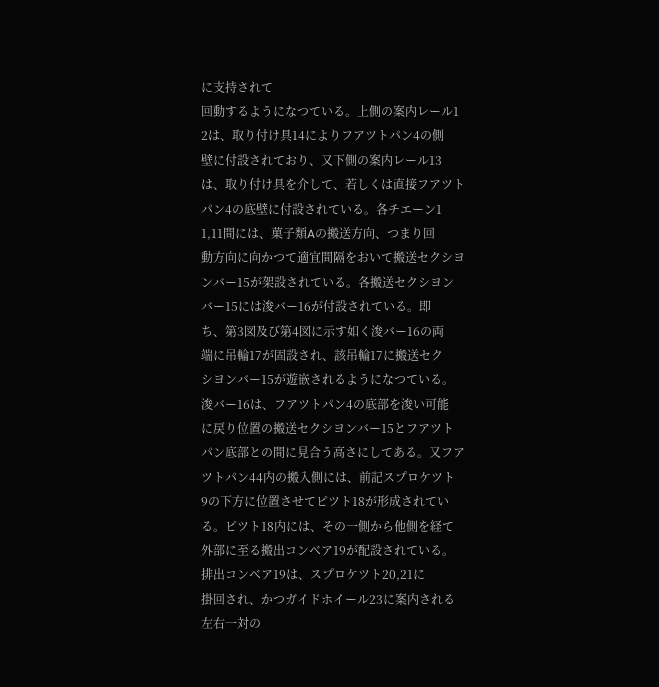に支持されて
回動するようになつている。上側の案内レール1
2は、取り付け具14によりフアツトパン4の側
壁に付設されており、又下側の案内レール13
は、取り付け具を介して、若しくは直接フアツト
パン4の底壁に付設されている。各チエーン1
1,11間には、菓子類Aの搬送方向、つまり回
動方向に向かつて適宜間隔をおいて搬送セクシヨ
ンバー15が架設されている。各搬送セクシヨン
バー15には浚バー16が付設されている。即
ち、第3図及び第4図に示す如く浚バー16の両
端に吊輪17が固設され、該吊輪17に搬送セク
シヨンバー15が遊嵌されるようになつている。
浚バー16は、フアツトパン4の底部を浚い可能
に戻り位置の搬送セクシヨンバー15とフアツト
パン底部との間に見合う高さにしてある。又フア
ツトパン44内の搬入側には、前記スプロケツト
9の下方に位置させてピツト18が形成されてい
る。ピツト18内には、その一側から他側を経て
外部に至る搬出コンベア19が配設されている。
排出コンベア19は、スプロケツト20,21に
掛回され、かつガイドホイール23に案内される
左右一対の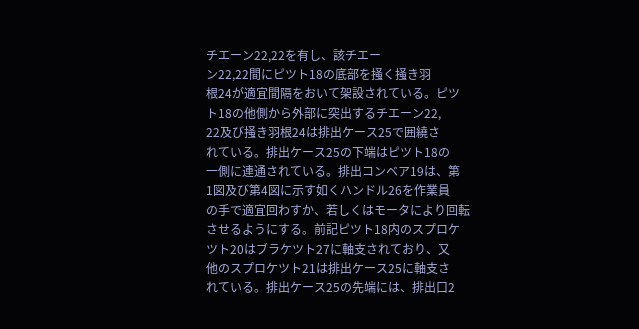チエーン22,22を有し、該チエー
ン22,22間にピツト18の底部を掻く掻き羽
根24が適宜間隔をおいて架設されている。ピツ
ト18の他側から外部に突出するチエーン22,
22及び掻き羽根24は排出ケース25で囲繞さ
れている。排出ケース25の下端はピツト18の
一側に連通されている。排出コンベア19は、第
1図及び第4図に示す如くハンドル26を作業員
の手で適宜回わすか、若しくはモータにより回転
させるようにする。前記ピツト18内のスプロケ
ツト20はブラケツト27に軸支されており、又
他のスプロケツト21は排出ケース25に軸支さ
れている。排出ケース25の先端には、排出口2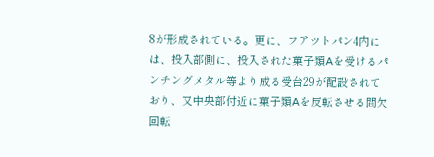8が形成されている。更に、フアツトパン4内に
は、投入部側に、投入された菓子類Aを受けるパ
ンチングメタル等より成る受台29が配設されて
おり、又中央部付近に菓子類Aを反転させる間欠
回転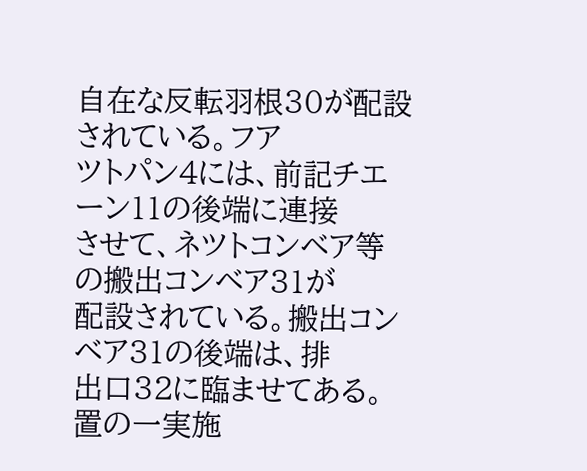自在な反転羽根30が配設されている。フア
ツトパン4には、前記チエーン11の後端に連接
させて、ネツトコンベア等の搬出コンベア31が
配設されている。搬出コンベア31の後端は、排
出口32に臨ませてある。
置の一実施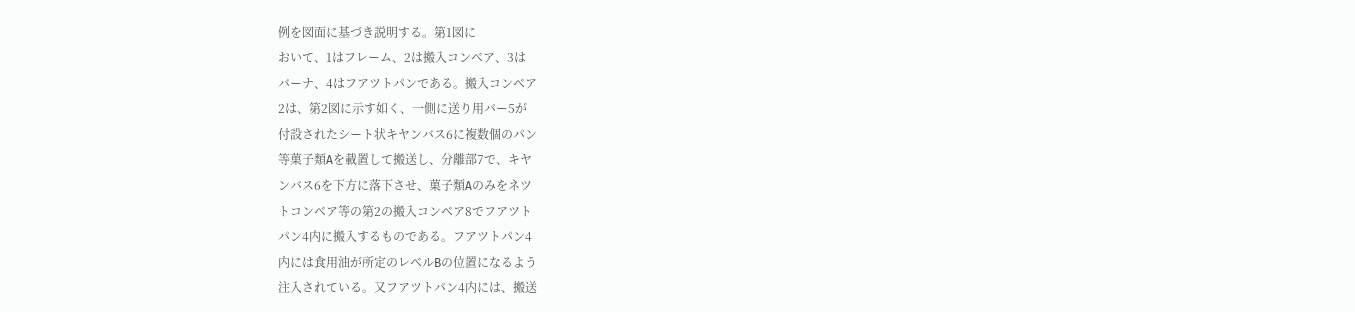例を図面に基づき説明する。第1図に
おいて、1はフレーム、2は搬入コンベア、3は
バーナ、4はフアツトパンである。搬入コンベア
2は、第2図に示す如く、一側に送り用バー5が
付設されたシート状キヤンバス6に複数個のパン
等菓子類Aを載置して搬送し、分離部7で、キヤ
ンバス6を下方に落下させ、菓子類Aのみをネツ
トコンベア等の第2の搬入コンベア8でフアツト
パン4内に搬入するものである。フアツトパン4
内には食用油が所定のレベルBの位置になるよう
注入されている。又フアツトパン4内には、搬送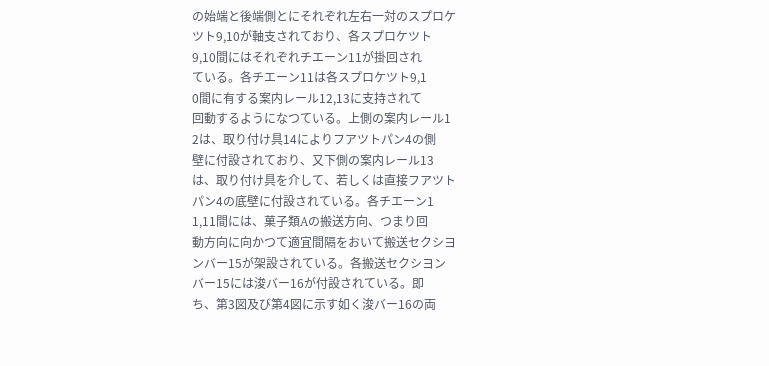の始端と後端側とにそれぞれ左右一対のスプロケ
ツト9,10が軸支されており、各スプロケツト
9,10間にはそれぞれチエーン11が掛回され
ている。各チエーン11は各スプロケツト9,1
0間に有する案内レール12,13に支持されて
回動するようになつている。上側の案内レール1
2は、取り付け具14によりフアツトパン4の側
壁に付設されており、又下側の案内レール13
は、取り付け具を介して、若しくは直接フアツト
パン4の底壁に付設されている。各チエーン1
1,11間には、菓子類Aの搬送方向、つまり回
動方向に向かつて適宜間隔をおいて搬送セクシヨ
ンバー15が架設されている。各搬送セクシヨン
バー15には浚バー16が付設されている。即
ち、第3図及び第4図に示す如く浚バー16の両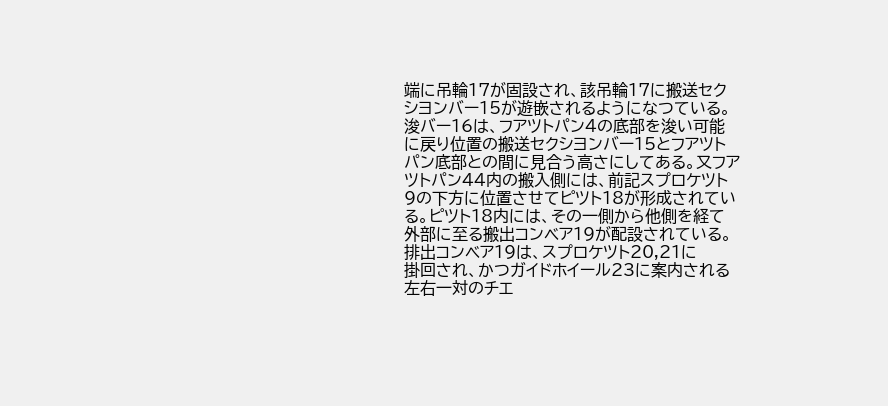端に吊輪17が固設され、該吊輪17に搬送セク
シヨンバー15が遊嵌されるようになつている。
浚バー16は、フアツトパン4の底部を浚い可能
に戻り位置の搬送セクシヨンバー15とフアツト
パン底部との間に見合う高さにしてある。又フア
ツトパン44内の搬入側には、前記スプロケツト
9の下方に位置させてピツト18が形成されてい
る。ピツト18内には、その一側から他側を経て
外部に至る搬出コンベア19が配設されている。
排出コンベア19は、スプロケツト20,21に
掛回され、かつガイドホイール23に案内される
左右一対のチエ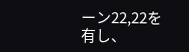ーン22,22を有し、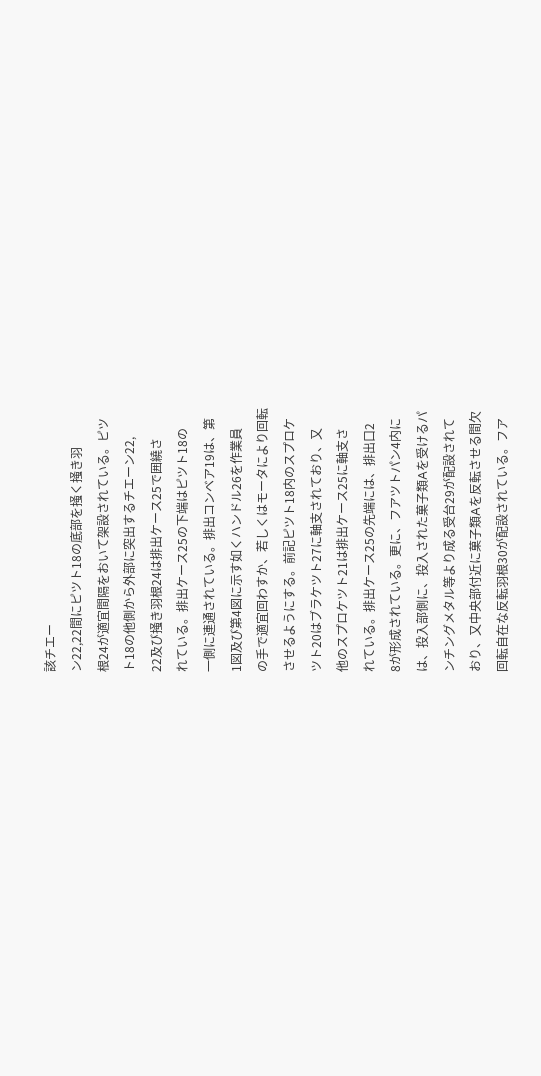該チエー
ン22,22間にピツト18の底部を掻く掻き羽
根24が適宜間隔をおいて架設されている。ピツ
ト18の他側から外部に突出するチエーン22,
22及び掻き羽根24は排出ケース25で囲繞さ
れている。排出ケース25の下端はピツト18の
一側に連通されている。排出コンベア19は、第
1図及び第4図に示す如くハンドル26を作業員
の手で適宜回わすか、若しくはモータにより回転
させるようにする。前記ピツト18内のスプロケ
ツト20はブラケツト27に軸支されており、又
他のスプロケツト21は排出ケース25に軸支さ
れている。排出ケース25の先端には、排出口2
8が形成されている。更に、フアツトパン4内に
は、投入部側に、投入された菓子類Aを受けるパ
ンチングメタル等より成る受台29が配設されて
おり、又中央部付近に菓子類Aを反転させる間欠
回転自在な反転羽根30が配設されている。フア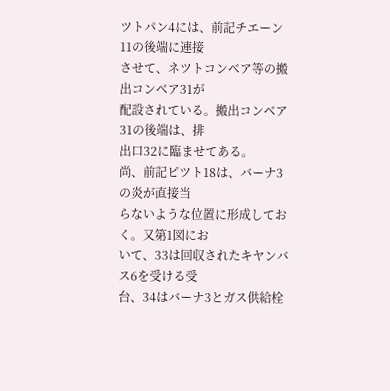ツトパン4には、前記チエーン11の後端に連接
させて、ネツトコンベア等の搬出コンベア31が
配設されている。搬出コンベア31の後端は、排
出口32に臨ませてある。
尚、前記ピツト18は、バーナ3の炎が直接当
らないような位置に形成しておく。又第1図にお
いて、33は回収されたキヤンバス6を受ける受
台、34はバーナ3とガス供給栓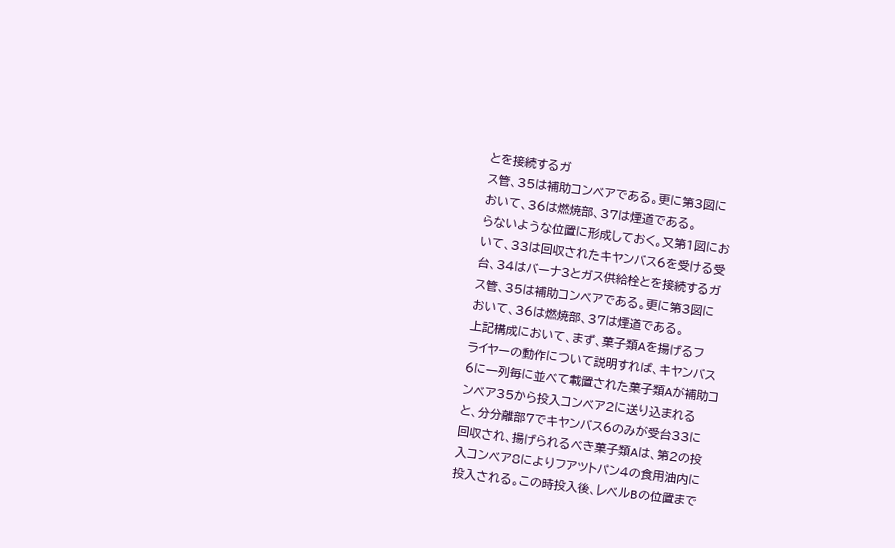とを接続するガ
ス管、35は補助コンベアである。更に第3図に
おいて、36は燃焼部、37は煙道である。
らないような位置に形成しておく。又第1図にお
いて、33は回収されたキヤンバス6を受ける受
台、34はバーナ3とガス供給栓とを接続するガ
ス管、35は補助コンベアである。更に第3図に
おいて、36は燃焼部、37は煙道である。
上記構成において、まず、菓子類Aを揚げるフ
ライヤーの動作について説明すれば、キヤンバス
6に一列毎に並べて載置された菓子類Aが補助コ
ンベア35から投入コンベア2に送り込まれる
と、分分離部7でキヤンバス6のみが受台33に
回収され、揚げられるべき菓子類Aは、第2の投
入コンベア8によりフアツトパン4の食用油内に
投入される。この時投入後、レベルBの位置まで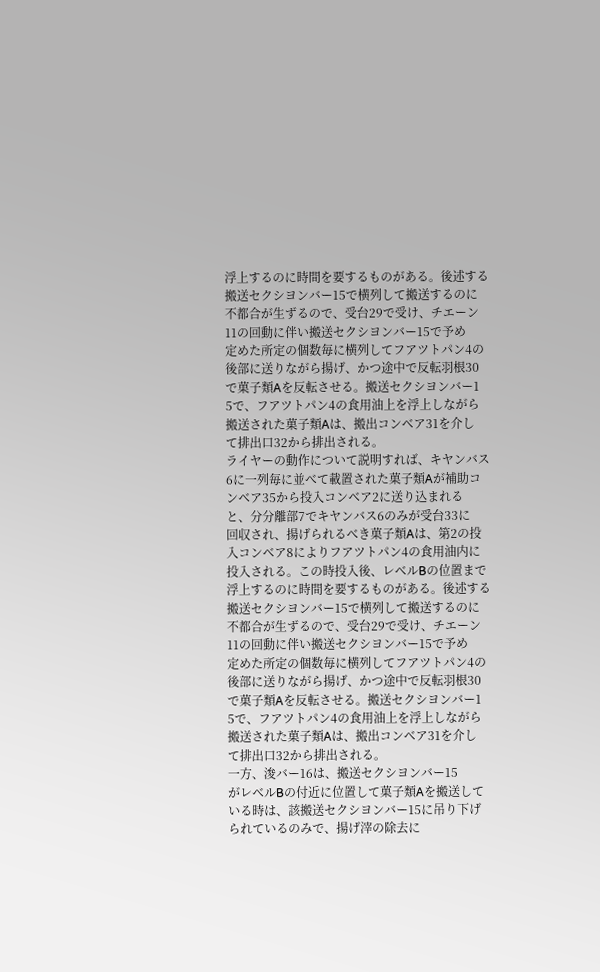浮上するのに時間を要するものがある。後述する
搬送セクシヨンバー15で横列して搬送するのに
不都合が生ずるので、受台29で受け、チエーン
11の回動に伴い搬送セクシヨンバー15で予め
定めた所定の個数毎に横列してフアツトパン4の
後部に送りながら揚げ、かつ途中で反転羽根30
で菓子類Aを反転させる。搬送セクシヨンバー1
5で、フアツトパン4の食用油上を浮上しながら
搬送された菓子類Aは、搬出コンベア31を介し
て排出口32から排出される。
ライヤーの動作について説明すれば、キヤンバス
6に一列毎に並べて載置された菓子類Aが補助コ
ンベア35から投入コンベア2に送り込まれる
と、分分離部7でキヤンバス6のみが受台33に
回収され、揚げられるべき菓子類Aは、第2の投
入コンベア8によりフアツトパン4の食用油内に
投入される。この時投入後、レベルBの位置まで
浮上するのに時間を要するものがある。後述する
搬送セクシヨンバー15で横列して搬送するのに
不都合が生ずるので、受台29で受け、チエーン
11の回動に伴い搬送セクシヨンバー15で予め
定めた所定の個数毎に横列してフアツトパン4の
後部に送りながら揚げ、かつ途中で反転羽根30
で菓子類Aを反転させる。搬送セクシヨンバー1
5で、フアツトパン4の食用油上を浮上しながら
搬送された菓子類Aは、搬出コンベア31を介し
て排出口32から排出される。
一方、浚バー16は、搬送セクシヨンバー15
がレベルBの付近に位置して菓子類Aを搬送して
いる時は、該搬送セクシヨンバー15に吊り下げ
られているのみで、揚げ滓の除去に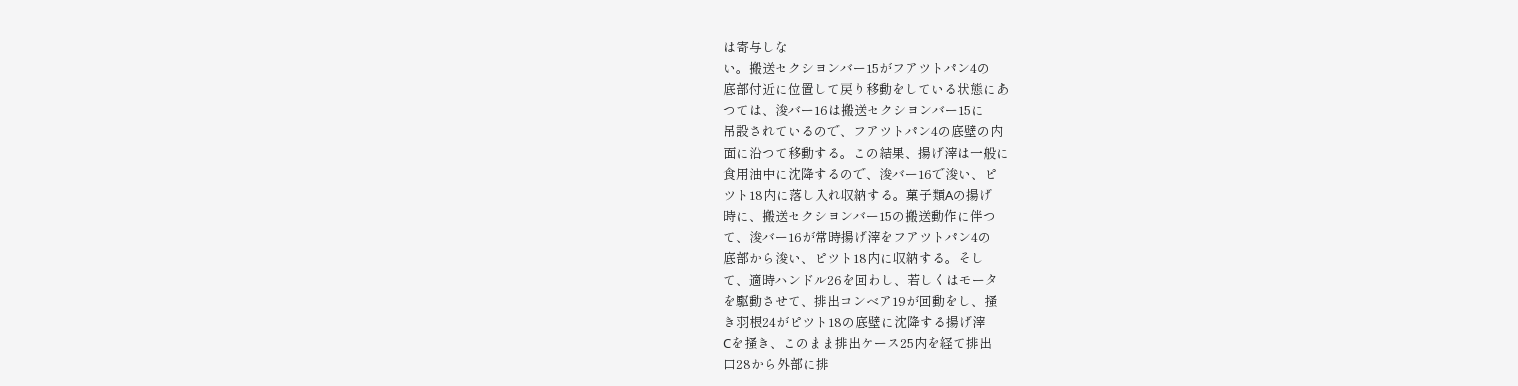は寄与しな
い。搬送セクシヨンバー15がフアツトパン4の
底部付近に位置して戻り移動をしている状態にあ
つては、浚バー16は搬送セクシヨンバー15に
吊設されているので、フアツトパン4の底壁の内
面に沿つて移動する。この結果、揚げ滓は一般に
食用油中に沈降するので、浚バー16で浚い、ピ
ツト18内に落し入れ収納する。菓子類Aの揚げ
時に、搬送セクシヨンバー15の搬送動作に伴つ
て、浚バー16が常時揚げ滓をフアツトパン4の
底部から浚い、ピツト18内に収納する。そし
て、適時ハンドル26を回わし、若しくはモータ
を駆動させて、排出コンベア19が回動をし、掻
き羽根24がピツト18の底壁に沈降する揚げ滓
Cを掻き、このまま排出ケース25内を経て排出
口28から外部に排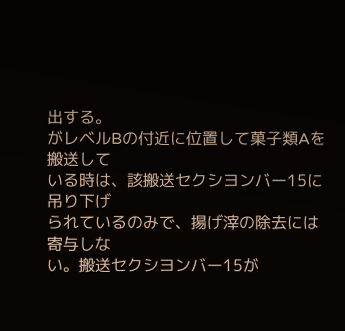出する。
がレベルBの付近に位置して菓子類Aを搬送して
いる時は、該搬送セクシヨンバー15に吊り下げ
られているのみで、揚げ滓の除去には寄与しな
い。搬送セクシヨンバー15が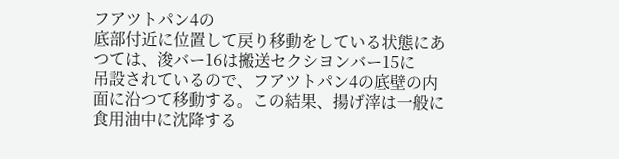フアツトパン4の
底部付近に位置して戻り移動をしている状態にあ
つては、浚バー16は搬送セクシヨンバー15に
吊設されているので、フアツトパン4の底壁の内
面に沿つて移動する。この結果、揚げ滓は一般に
食用油中に沈降する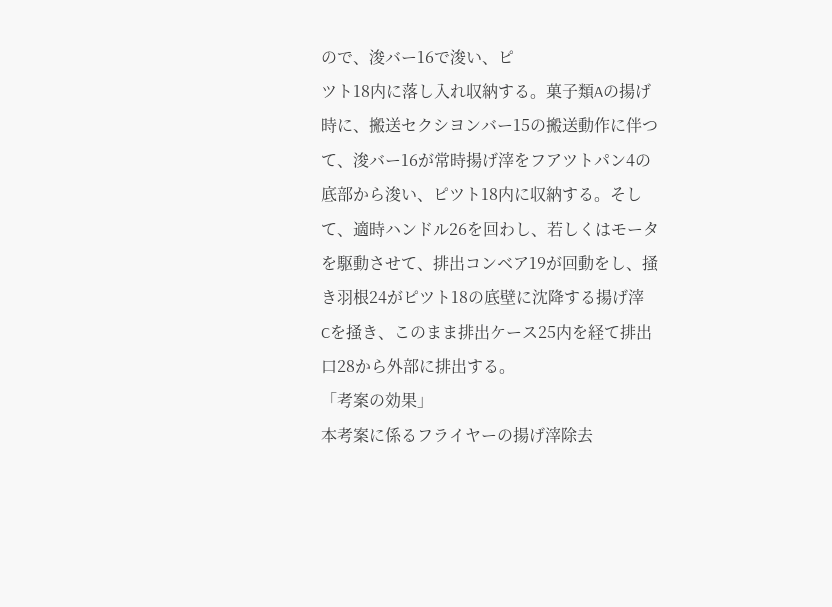ので、浚バー16で浚い、ピ
ツト18内に落し入れ収納する。菓子類Aの揚げ
時に、搬送セクシヨンバー15の搬送動作に伴つ
て、浚バー16が常時揚げ滓をフアツトパン4の
底部から浚い、ピツト18内に収納する。そし
て、適時ハンドル26を回わし、若しくはモータ
を駆動させて、排出コンベア19が回動をし、掻
き羽根24がピツト18の底壁に沈降する揚げ滓
Cを掻き、このまま排出ケース25内を経て排出
口28から外部に排出する。
「考案の効果」
本考案に係るフライヤーの揚げ滓除去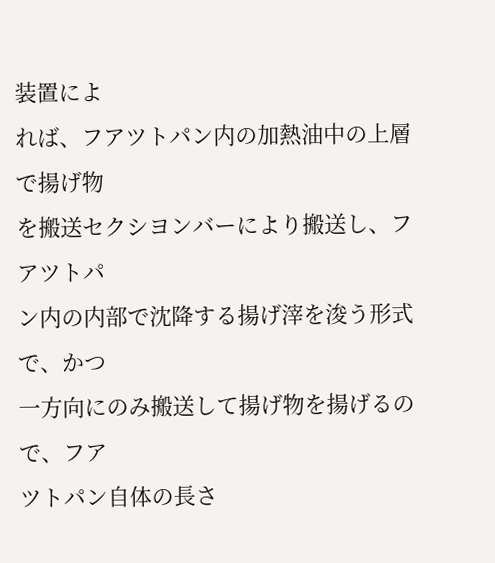装置によ
れば、フアツトパン内の加熱油中の上層で揚げ物
を搬送セクシヨンバーにより搬送し、フアツトパ
ン内の内部で沈降する揚げ滓を浚う形式で、かつ
一方向にのみ搬送して揚げ物を揚げるので、フア
ツトパン自体の長さ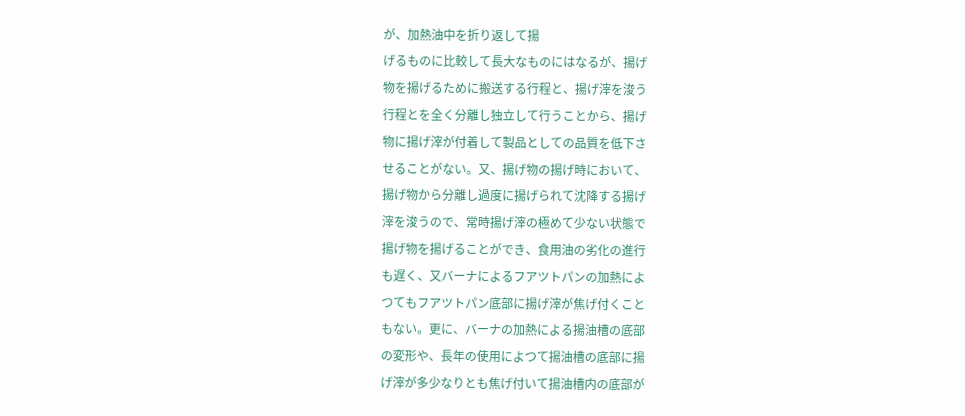が、加熱油中を折り返して揚
げるものに比較して長大なものにはなるが、揚げ
物を揚げるために搬送する行程と、揚げ滓を浚う
行程とを全く分離し独立して行うことから、揚げ
物に揚げ滓が付着して製品としての品質を低下さ
せることがない。又、揚げ物の揚げ時において、
揚げ物から分離し過度に揚げられて沈降する揚げ
滓を浚うので、常時揚げ滓の極めて少ない状態で
揚げ物を揚げることができ、食用油の劣化の進行
も遅く、又バーナによるフアツトパンの加熱によ
つてもフアツトパン底部に揚げ滓が焦げ付くこと
もない。更に、バーナの加熱による揚油槽の底部
の変形や、長年の使用によつて揚油槽の底部に揚
げ滓が多少なりとも焦げ付いて揚油槽内の底部が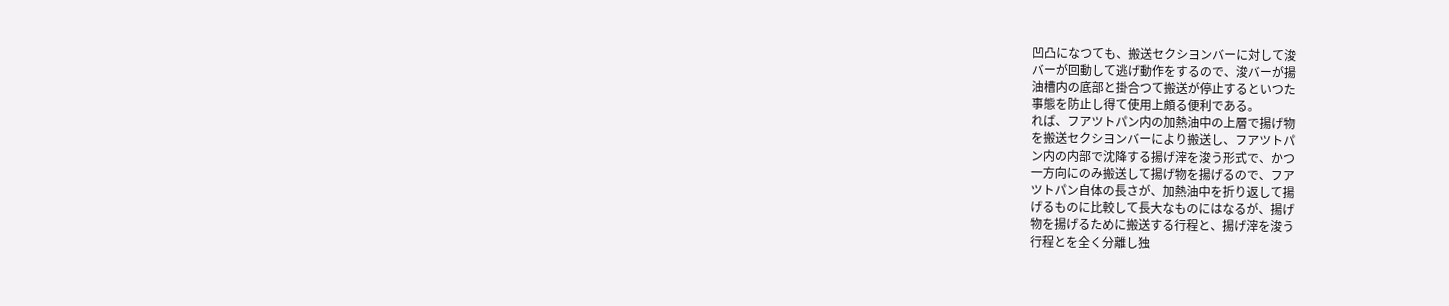凹凸になつても、搬送セクシヨンバーに対して浚
バーが回動して逃げ動作をするので、浚バーが揚
油槽内の底部と掛合つて搬送が停止するといつた
事態を防止し得て使用上頗る便利である。
れば、フアツトパン内の加熱油中の上層で揚げ物
を搬送セクシヨンバーにより搬送し、フアツトパ
ン内の内部で沈降する揚げ滓を浚う形式で、かつ
一方向にのみ搬送して揚げ物を揚げるので、フア
ツトパン自体の長さが、加熱油中を折り返して揚
げるものに比較して長大なものにはなるが、揚げ
物を揚げるために搬送する行程と、揚げ滓を浚う
行程とを全く分離し独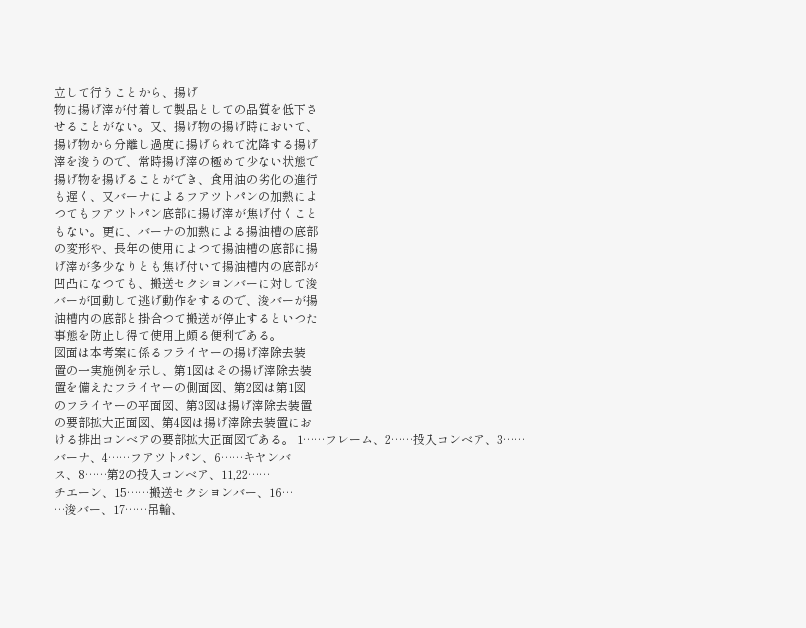立して行うことから、揚げ
物に揚げ滓が付着して製品としての品質を低下さ
せることがない。又、揚げ物の揚げ時において、
揚げ物から分離し過度に揚げられて沈降する揚げ
滓を浚うので、常時揚げ滓の極めて少ない状態で
揚げ物を揚げることができ、食用油の劣化の進行
も遅く、又バーナによるフアツトパンの加熱によ
つてもフアツトパン底部に揚げ滓が焦げ付くこと
もない。更に、バーナの加熱による揚油槽の底部
の変形や、長年の使用によつて揚油槽の底部に揚
げ滓が多少なりとも焦げ付いて揚油槽内の底部が
凹凸になつても、搬送セクシヨンバーに対して浚
バーが回動して逃げ動作をするので、浚バーが揚
油槽内の底部と掛合つて搬送が停止するといつた
事態を防止し得て使用上頗る便利である。
図面は本考案に係るフライヤーの揚げ滓除去装
置の一実施例を示し、第1図はその揚げ滓除去装
置を備えたフライヤーの側面図、第2図は第1図
のフライヤーの平面図、第3図は揚げ滓除去装置
の要部拡大正面図、第4図は揚げ滓除去装置にお
ける排出コンベアの要部拡大正面図である。 1……フレーム、2……投入コンベア、3……
バーナ、4……フアツトパン、6……キヤンバ
ス、8……第2の投入コンベア、11,22……
チエーン、15……搬送セクシヨンバー、16…
…浚バー、17……吊輪、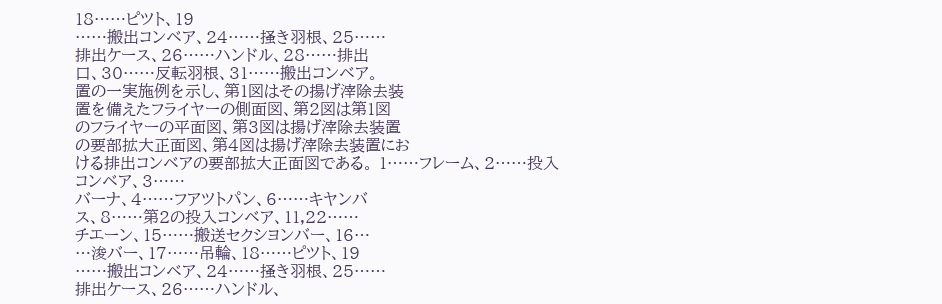18……ピツト、19
……搬出コンベア、24……掻き羽根、25……
排出ケース、26……ハンドル、28……排出
口、30……反転羽根、31……搬出コンベア。
置の一実施例を示し、第1図はその揚げ滓除去装
置を備えたフライヤーの側面図、第2図は第1図
のフライヤーの平面図、第3図は揚げ滓除去装置
の要部拡大正面図、第4図は揚げ滓除去装置にお
ける排出コンベアの要部拡大正面図である。 1……フレーム、2……投入コンベア、3……
バーナ、4……フアツトパン、6……キヤンバ
ス、8……第2の投入コンベア、11,22……
チエーン、15……搬送セクシヨンバー、16…
…浚バー、17……吊輪、18……ピツト、19
……搬出コンベア、24……掻き羽根、25……
排出ケース、26……ハンドル、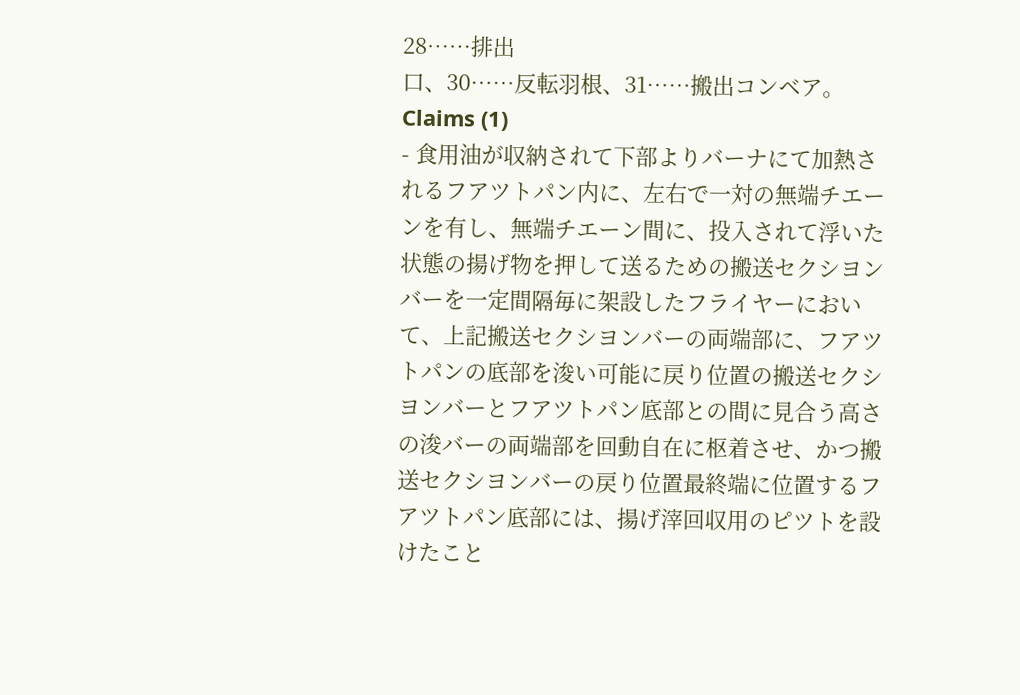28……排出
口、30……反転羽根、31……搬出コンベア。
Claims (1)
- 食用油が収納されて下部よりバーナにて加熱さ
れるフアツトパン内に、左右で一対の無端チエー
ンを有し、無端チエーン間に、投入されて浮いた
状態の揚げ物を押して送るための搬送セクシヨン
バーを一定間隔毎に架設したフライヤーにおい
て、上記搬送セクシヨンバーの両端部に、フアツ
トパンの底部を浚い可能に戻り位置の搬送セクシ
ヨンバーとフアツトパン底部との間に見合う高さ
の浚バーの両端部を回動自在に枢着させ、かつ搬
送セクシヨンバーの戻り位置最終端に位置するフ
アツトパン底部には、揚げ滓回収用のピツトを設
けたこと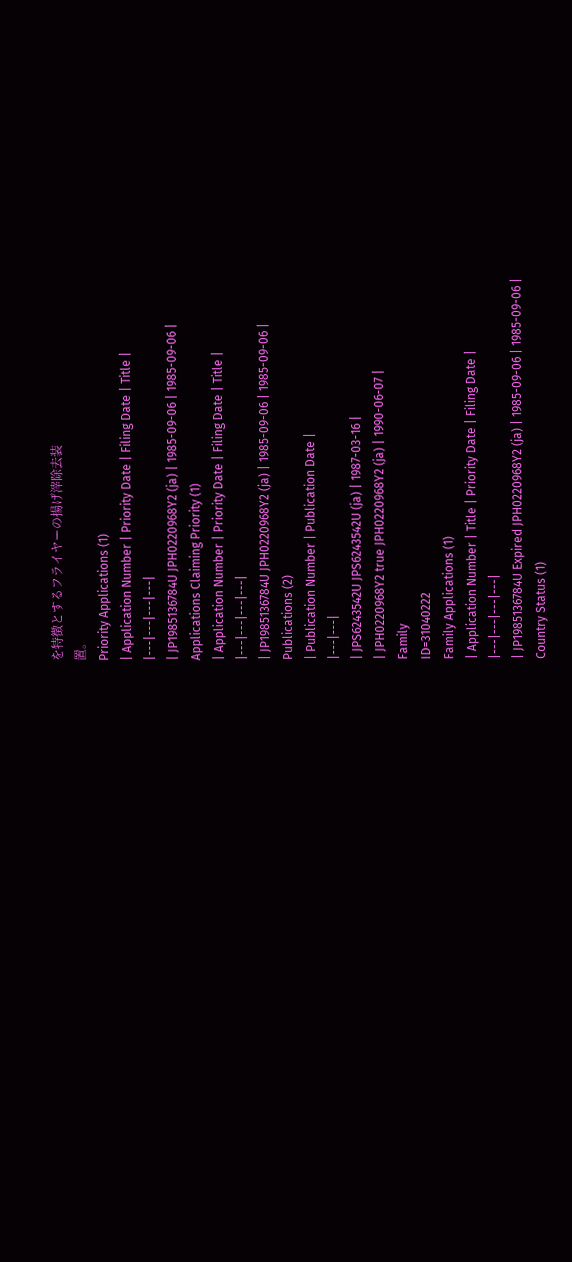を特徴とするフライヤーの揚げ滓除去装
置。
Priority Applications (1)
| Application Number | Priority Date | Filing Date | Title |
|---|---|---|---|
| JP1985136784U JPH0220968Y2 (ja) | 1985-09-06 | 1985-09-06 |
Applications Claiming Priority (1)
| Application Number | Priority Date | Filing Date | Title |
|---|---|---|---|
| JP1985136784U JPH0220968Y2 (ja) | 1985-09-06 | 1985-09-06 |
Publications (2)
| Publication Number | Publication Date |
|---|---|
| JPS6243542U JPS6243542U (ja) | 1987-03-16 |
| JPH0220968Y2 true JPH0220968Y2 (ja) | 1990-06-07 |
Family
ID=31040222
Family Applications (1)
| Application Number | Title | Priority Date | Filing Date |
|---|---|---|---|
| JP1985136784U Expired JPH0220968Y2 (ja) | 1985-09-06 | 1985-09-06 |
Country Status (1)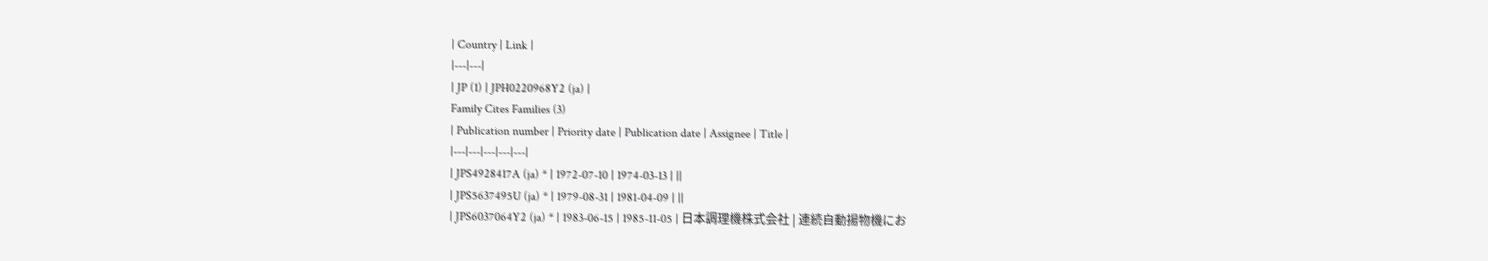| Country | Link |
|---|---|
| JP (1) | JPH0220968Y2 (ja) |
Family Cites Families (3)
| Publication number | Priority date | Publication date | Assignee | Title |
|---|---|---|---|---|
| JPS4928417A (ja) * | 1972-07-10 | 1974-03-13 | ||
| JPS5637495U (ja) * | 1979-08-31 | 1981-04-09 | ||
| JPS6037064Y2 (ja) * | 1983-06-15 | 1985-11-05 | 日本調理機株式会社 | 連続自動揚物機にお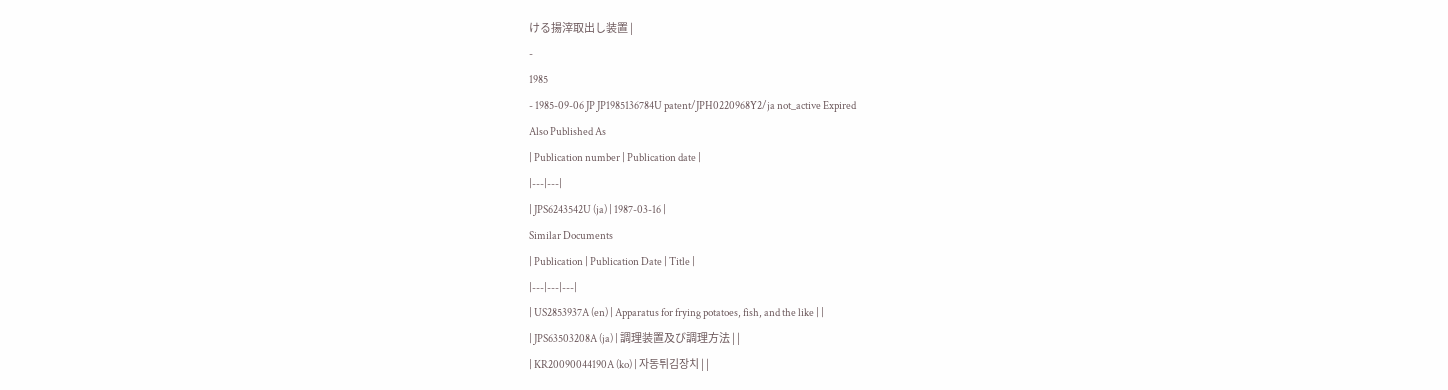ける揚滓取出し装置 |
-
1985
- 1985-09-06 JP JP1985136784U patent/JPH0220968Y2/ja not_active Expired
Also Published As
| Publication number | Publication date |
|---|---|
| JPS6243542U (ja) | 1987-03-16 |
Similar Documents
| Publication | Publication Date | Title |
|---|---|---|
| US2853937A (en) | Apparatus for frying potatoes, fish, and the like | |
| JPS63503208A (ja) | 調理装置及び調理方法 | |
| KR20090044190A (ko) | 자동튀김장치 | |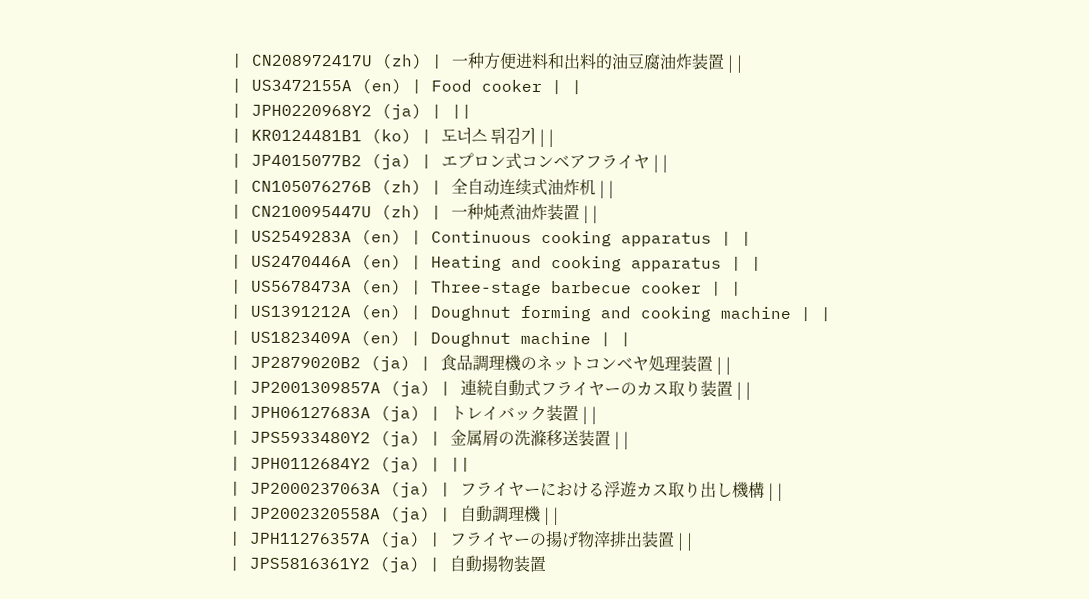| CN208972417U (zh) | 一种方便进料和出料的油豆腐油炸装置 | |
| US3472155A (en) | Food cooker | |
| JPH0220968Y2 (ja) | ||
| KR0124481B1 (ko) | 도너스 튀김기 | |
| JP4015077B2 (ja) | エプロン式コンベアフライヤ | |
| CN105076276B (zh) | 全自动连续式油炸机 | |
| CN210095447U (zh) | 一种炖煮油炸装置 | |
| US2549283A (en) | Continuous cooking apparatus | |
| US2470446A (en) | Heating and cooking apparatus | |
| US5678473A (en) | Three-stage barbecue cooker | |
| US1391212A (en) | Doughnut forming and cooking machine | |
| US1823409A (en) | Doughnut machine | |
| JP2879020B2 (ja) | 食品調理機のネットコンベヤ処理装置 | |
| JP2001309857A (ja) | 連続自動式フライヤーのカス取り装置 | |
| JPH06127683A (ja) | トレイバック装置 | |
| JPS5933480Y2 (ja) | 金属屑の洗滌移送装置 | |
| JPH0112684Y2 (ja) | ||
| JP2000237063A (ja) | フライヤーにおける浮遊カス取り出し機構 | |
| JP2002320558A (ja) | 自動調理機 | |
| JPH11276357A (ja) | フライヤーの揚げ物滓排出装置 | |
| JPS5816361Y2 (ja) | 自動揚物装置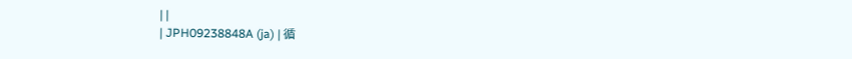| |
| JPH09238848A (ja) | 循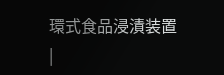環式食品浸漬装置 |